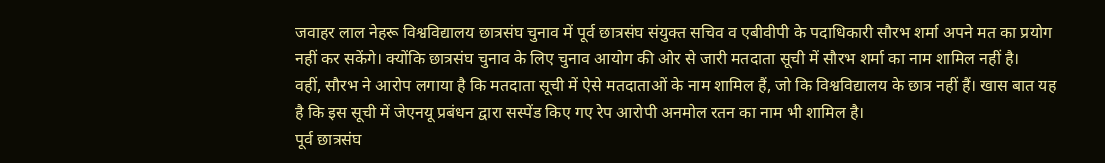जवाहर लाल नेहरू विश्वविद्यालय छात्रसंघ चुनाव में पूर्व छात्रसंघ संयुक्त सचिव व एबीवीपी के पदाधिकारी सौरभ शर्मा अपने मत का प्रयोग नहीं कर सकेंगे। क्योंकि छात्रसंघ चुनाव के लिए चुनाव आयोग की ओर से जारी मतदाता सूची में सौरभ शर्मा का नाम शामिल नहीं है।
वहीं, सौरभ ने आरोप लगाया है कि मतदाता सूची में ऐसे मतदाताओं के नाम शामिल हैं, जो कि विश्वविद्यालय के छात्र नहीं हैं। खास बात यह है कि इस सूची में जेएनयू प्रबंधन द्वारा सस्पेंड किए गए रेप आरोपी अनमोल रतन का नाम भी शामिल है।
पूर्व छात्रसंघ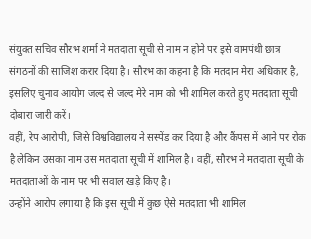संयुक्त सचिव सौरभ शर्मा ने मतदाता सूची से नाम न होने पर इसे वामपंथी छात्र संगठनों की साजिश करार दिया है। सौरभ का कहना है कि मतदान मेरा अधिकार है, इसलिए चुनाव आयोग जल्द से जल्द मेरे नाम को भी शामिल करते हुए मतदाता सूची दोबारा जारी करें।
वहीं, रेप आरोपी, जिसे विश्वविद्यालय ने सस्पेंड कर दिया है और कैंपस में आने पर रोक है लेकिन उसका नाम उस मतदाता सूची में शामिल है। वहीं, सौरभ ने मतदाता सूची के मतदाताओं के नाम पर भी सवाल खड़े किए है।
उन्होंने आरोप लगाया है कि इस सूची में कुछ ऐसे मतदाता भी शामिल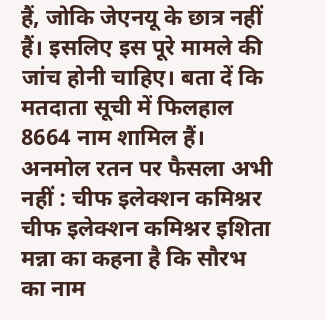हैं, जोकि जेएनयू के छात्र नहीं हैं। इसलिए इस पूरे मामले की जांच होनी चाहिए। बता दें कि मतदाता सूची में फिलहाल 8664 नाम शामिल हैं।
अनमोल रतन पर फैसला अभी नहीं : चीफ इलेक्शन कमिश्नर
चीफ इलेक्शन कमिश्नर इशिता मन्ना का कहना है कि सौरभ का नाम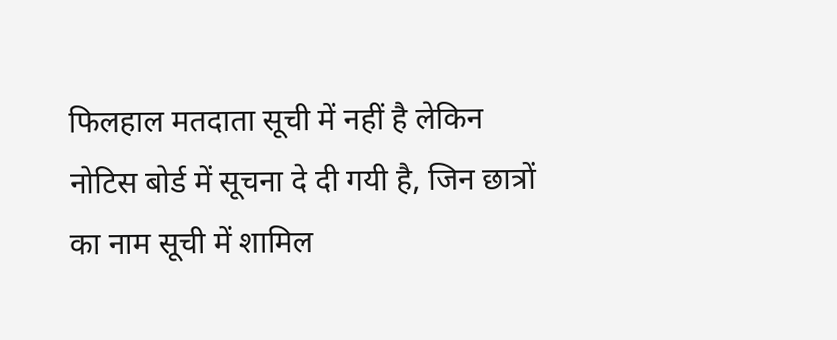फिलहाल मतदाता सूची में नहीं है लेकिन नोटिस बोर्ड में सूचना दे दी गयी है, जिन छात्रों का नाम सूची में शामिल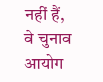नहीं हैं, वे चुनाव आयोग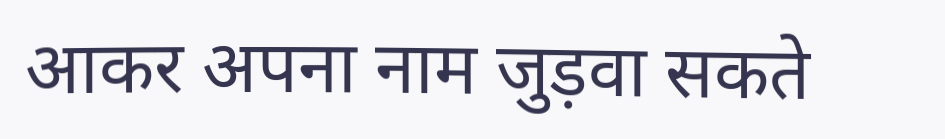आकर अपना नाम जुड़वा सकते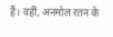हैं। वहीं, अनमोल रतन के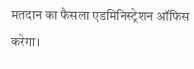मतदान का फैसला एडमिनिस्ट्रेशन ऑफिस करेगा।